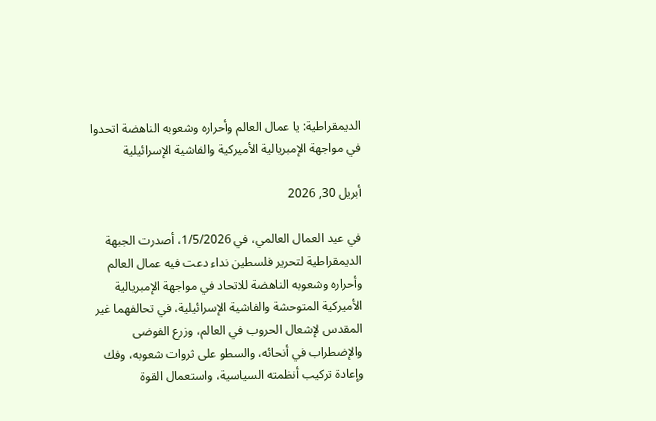الديمقراطية: يا عمال العالم وأحراره وشعوبه الناهضة اتحدوا في مواجهة الإمبريالية الأميركية والفاشية الإسرائيلية

أبريل 30, 2026

في عيد العمال العالمي، في 1/5/2026، أصدرت الجبهة الديمقراطية لتحرير فلسطين نداء دعت فيه عمال العالم وأحراره وشعوبه الناهضة للاتحاد في مواجهة الإمبريالية الأميركية المتوحشة والفاشية الإسرائيلية، في تحالفهما غير المقدس لإشعال الحروب في العالم، وزرع الفوضى والإضطراب في أنحائه، والسطو على ثروات شعوبه، وفك وإعادة تركيب أنظمته السياسية، واستعمال القوة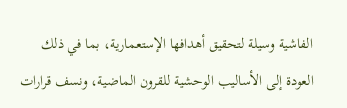الفاشية وسيلة لتحقيق أهدافها الإستعمارية، بما في ذلك العودة إلى الأساليب الوحشية للقرون الماضية، ونسف قرارات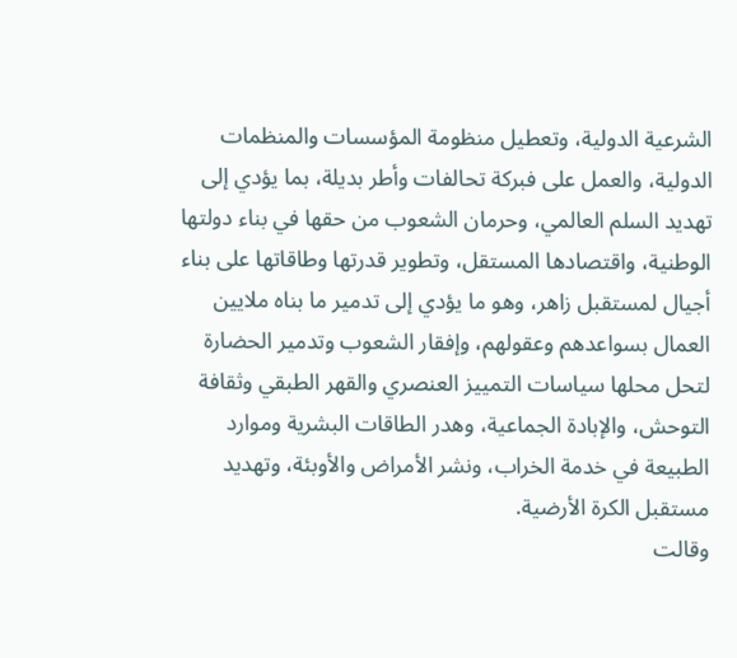الشرعية الدولية، وتعطيل منظومة المؤسسات والمنظمات الدولية، والعمل على فبركة تحالفات وأطر بديلة، بما يؤدي إلى تهديد السلم العالمي، وحرمان الشعوب من حقها في بناء دولتها الوطنية، واقتصادها المستقل، وتطوير قدرتها وطاقاتها على بناء أجيال لمستقبل زاهر، وهو ما يؤدي إلى تدمير ما بناه ملايين العمال بسواعدهم وعقولهم، وإفقار الشعوب وتدمير الحضارة لتحل محلها سياسات التمييز العنصري والقهر الطبقي وثقافة التوحش، والإبادة الجماعية، وهدر الطاقات البشرية وموارد الطبيعة في خدمة الخراب، ونشر الأمراض والأوبئة، وتهديد مستقبل الكرة الأرضية.
وقالت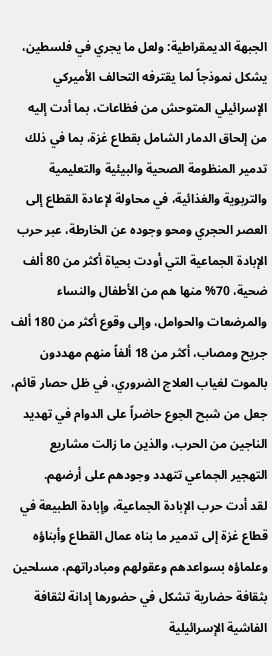الجبهة الديمقراطية: ولعل ما يجري في فلسطين، يشكل نموذجاً لما يقترفه التحالف الأميركي الإسرائيلي المتوحش من فظاعات، بما أدت إليه من إلحاق الدمار الشامل بقطاع غزة، بما في ذلك تدمير المنظومة الصحية والبيئية والتعليمية والتربوية والغذائية، في محاولة لإعادة القطاع إلى العصر الحجري ومحو وجوده عن الخارطة، عبر حرب الإبادة الجماعية التي أودت بحياة أكثر من 80 ألف ضحية، 70% منها هم من الأطفال والنساء والمرضعات والحوامل، وإلى وقوع أكثر من 180 ألف جريح ومصاب، أكثر من 18 ألفاً منهم مهددون بالموت لغياب العلاج الضروري، في ظل حصار قائم، جعل من شبح الجوع حاضراً على الدوام في تهديد الناجين من الحرب، والذين ما زالت مشاريع التهجير الجماعي تتهدد وجودهم على أرضهم.
لقد أدت حرب الإبادة الجماعية، وإبادة الطبيعة في قطاع غزة إلى تدمير ما بناه عمال القطاع وأبناؤه وعلماؤه بسواعدهم وعقولهم ومبادراتهم، مسلحين بثقافة حضارية تشكل في حضورها إدانة لثقافة الفاشية الإسرائيلية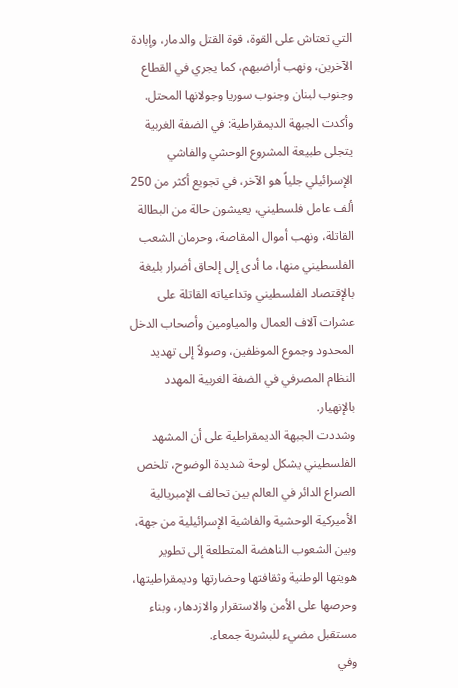التي تعتاش على القوة، قوة القتل والدمار، وإبادة الآخرين، ونهب أراضيهم، كما يجري في القطاع وجنوب لبنان وجنوب سوريا وجولانها المحتل.
وأكدت الجبهة الديمقراطية: في الضفة الغربية يتجلى طبيعة المشروع الوحشي والفاشي الإسرائيلي جلياً هو الآخر، في تجويع أكثر من 250 ألف عامل فلسطيني، يعيشون حالة من البطالة القاتلة، ونهب أموال المقاصة، وحرمان الشعب الفلسطيني منها، ما أدى إلى إلحاق أضرار بليغة بالإقتصاد الفلسطيني وتداعياته القاتلة على عشرات آلاف العمال والمياومين وأصحاب الدخل المحدود وجموع الموظفين، وصولاً إلى تهديد النظام المصرفي في الضفة الغربية المهدد بالإنهيار.
وشددت الجبهة الديمقراطية على أن المشهد الفلسطيني يشكل لوحة شديدة الوضوح، تلخص الصراع الدائر في العالم بين تحالف الإمبريالية الأميركية الوحشية والفاشية الإسرائيلية من جهة، وبين الشعوب الناهضة المتطلعة إلى تطوير هويتها الوطنية وثقافتها وحضارتها وديمقراطيتها، وحرصها على الأمن والاستقرار والازدهار، وبناء مستقبل مضيء للبشرية جمعاء.
وفي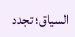السياق؛ تجدد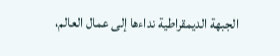الجبهة الديمقراطية نداءها إلى عمال العالم،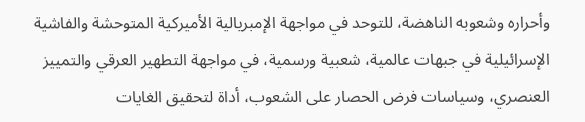وأحراره وشعوبه الناهضة، للتوحد في مواجهة الإمبريالية الأميركية المتوحشة والفاشية الإسرائيلية في جبهات عالمية، شعبية ورسمية، في مواجهة التطهير العرقي والتمييز العنصري، وسياسات فرض الحصار على الشعوب، أداة لتحقيق الغايات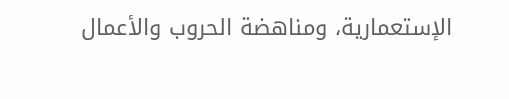الإستعمارية، ومناهضة الحروب والأعمال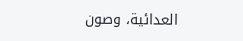العدائية، وصون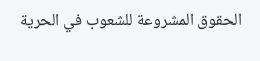الحقوق المشروعة للشعوب في الحرية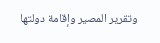وتقرير المصير وإقامة دولتها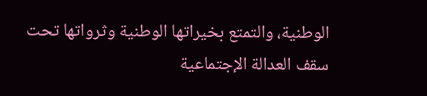الوطنية، والتمتع بخيراتها الوطنية وثرواتها تحت سقف العدالة الإجتماعية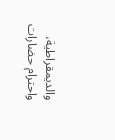والديمقراطية، واحترام حضارات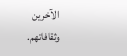الآخرين وثقافاتهم.